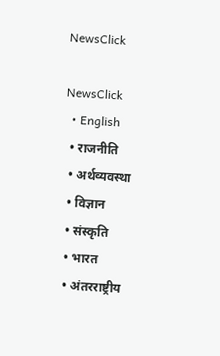NewsClick

NewsClick
  • English
  • राजनीति
  • अर्थव्यवस्था
  • विज्ञान
  • संस्कृति
  • भारत
  • अंतरराष्ट्रीय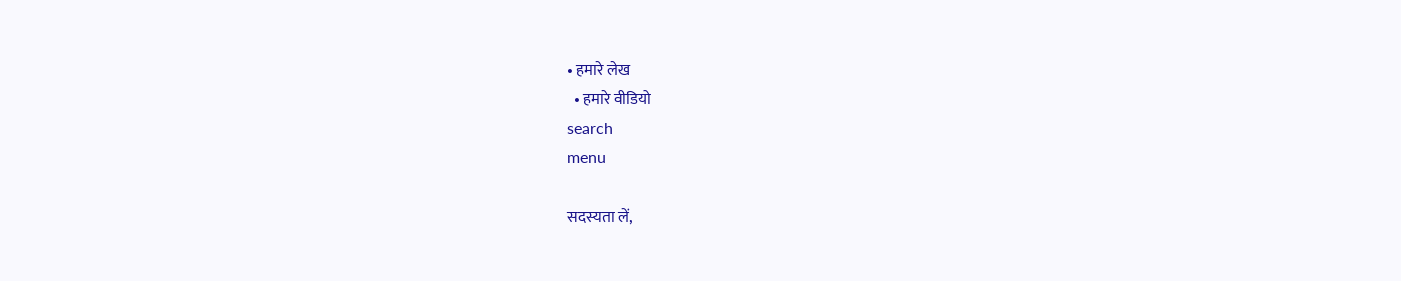• हमारे लेख
  • हमारे वीडियो
search
menu

सदस्यता लें,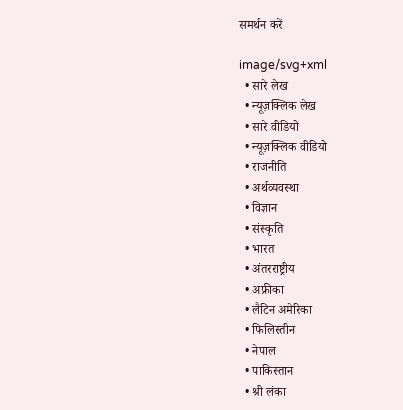समर्थन करें

image/svg+xml
  • सारे लेख
  • न्यूज़क्लिक लेख
  • सारे वीडियो
  • न्यूज़क्लिक वीडियो
  • राजनीति
  • अर्थव्यवस्था
  • विज्ञान
  • संस्कृति
  • भारत
  • अंतरराष्ट्रीय
  • अफ्रीका
  • लैटिन अमेरिका
  • फिलिस्तीन
  • नेपाल
  • पाकिस्तान
  • श्री लंका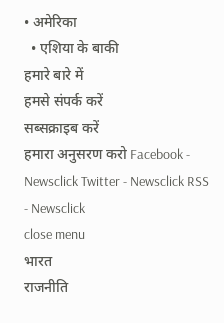• अमेरिका
  • एशिया के बाकी
हमारे बारे में
हमसे संपर्क करें
सब्सक्राइब करें
हमारा अनुसरण करो Facebook - Newsclick Twitter - Newsclick RSS - Newsclick
close menu
भारत
राजनीति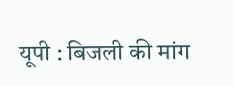यूपी : बिजली की मांग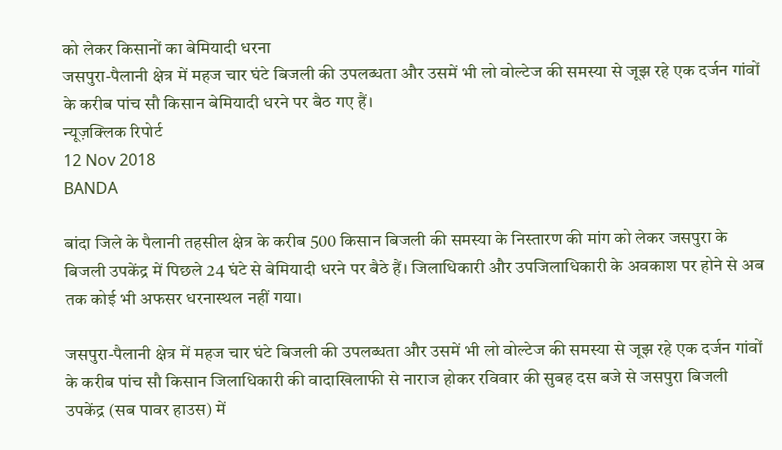को लेकर किसानों का बेमियादी धरना
जसपुरा-पैलानी क्षेत्र में महज चार घंटे बिजली की उपलब्धता और उसमें भी लो वोल्टेज की समस्या से जूझ रहे एक दर्जन गांवों के करीब पांच सौ किसान बेमियादी धरने पर बैठ गए हैं।
न्यूज़क्लिक रिपोर्ट
12 Nov 2018
BANDA

बांदा जिले के पैलानी तहसील क्षेत्र के करीब 500 किसान बिजली की समस्या के निस्तारण की मांग को लेकर जसपुरा के बिजली उपकेंद्र में पिछले 24 घंटे से बेमियादी धरने पर बैठे हैं। जिलाधिकारी और उपजिलाधिकारी के अवकाश पर होने से अब तक कोई भी अफसर धरनास्थल नहीं गया।

जसपुरा-पैलानी क्षेत्र में महज चार घंटे बिजली की उपलब्धता और उसमें भी लो वोल्टेज की समस्या से जूझ रहे एक दर्जन गांवों के करीब पांच सौ किसान जिलाधिकारी की वादाखिलाफी से नाराज होकर रविवार की सुबह दस बजे से जसपुरा बिजली उपकेंद्र (सब पावर हाउस) में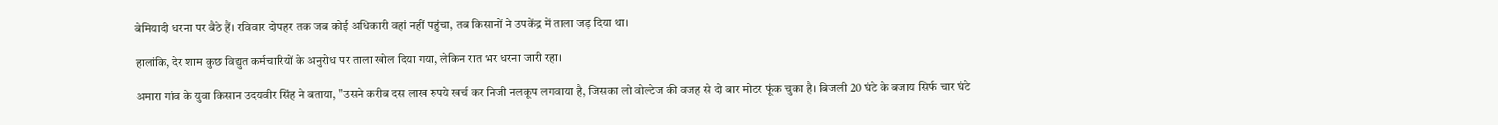बेमियादी धरना पर बैठे हैं। रविवार दोपहर तक जब कोई अधिकारी वहां नहीं पहुंचा, तब किसानों ने उपकेंद्र में ताला जड़ दिया था।

हालांकि, देर शाम कुछ विद्युत कर्मचारियों के अनुरोध पर ताला खोल दिया गया, लेकिन रात भर धरना जारी रहा।

अमारा गांव के युवा किसान उदयवीर सिंह ने बताया, "उसने करीब दस लाख रुपये खर्च कर निजी नलकूप लगवाया है, जिसका लो वोल्टेज की वजह से दो बार मोटर फूंक चुका है। बिजली 20 घंटे के बजाय सिर्फ चार घंटे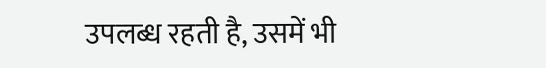उपलब्ध रहती है, उसमें भी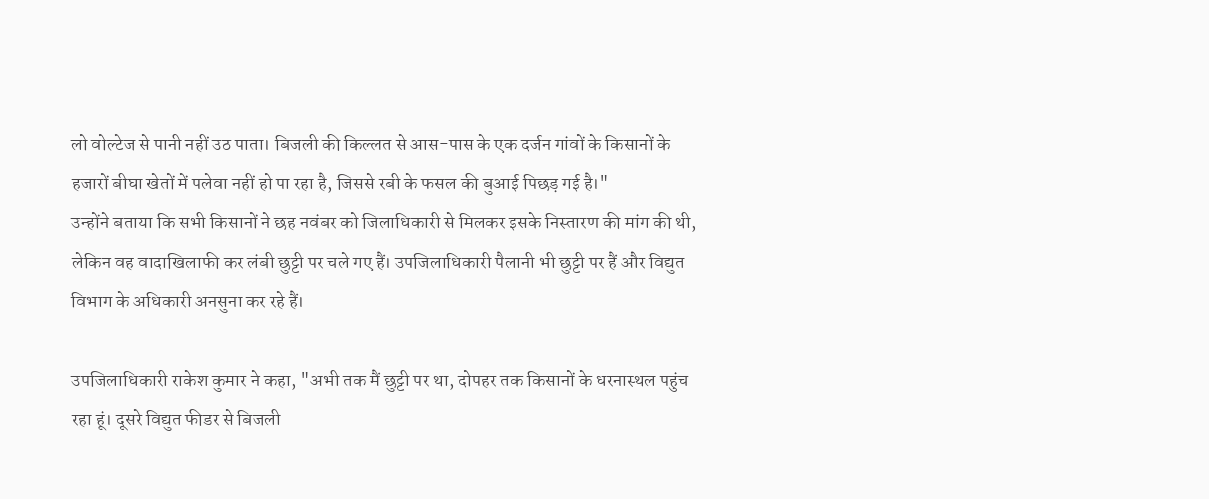लो वोल्टेज से पानी नहीं उठ पाता। बिजली की किल्लत से आस-पास के एक दर्जन गांवों के किसानों के हजारों बीघा खेतों में पलेवा नहीं हो पा रहा है, जिससे रबी के फसल की बुआई पिछड़ गई है।"
उन्होंने बताया कि सभी किसानों ने छह नवंबर को जिलाधिकारी से मिलकर इसके निस्तारण की मांग की थी, लेकिन वह वादाखिलाफी कर लंबी छुट्टी पर चले गए हैं। उपजिलाधिकारी पैलानी भी छुट्टी पर हैं और विद्युत विभाग के अधिकारी अनसुना कर रहे हैं।

उपजिलाधिकारी राकेश कुमार ने कहा, "अभी तक मैं छुट्टी पर था, दोपहर तक किसानों के धरनास्थल पहुंच रहा हूं। दूसरे विद्युत फीडर से बिजली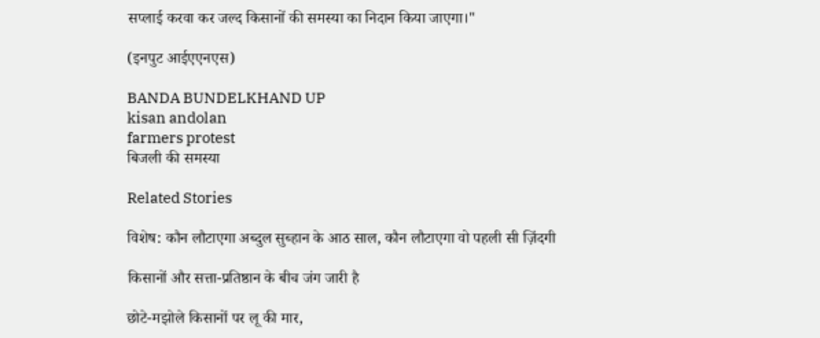सप्लाई करवा कर जल्द किसानों की समस्या का निदान किया जाएगा।"

(इनपुट आईएएनएस)

BANDA BUNDELKHAND UP
kisan andolan
farmers protest
बिजली की समस्या

Related Stories

विशेष: कौन लौटाएगा अब्दुल सुब्हान के आठ साल, कौन लौटाएगा वो पहली सी ज़िंदगी

किसानों और सत्ता-प्रतिष्ठान के बीच जंग जारी है

छोटे-मझोले किसानों पर लू की मार,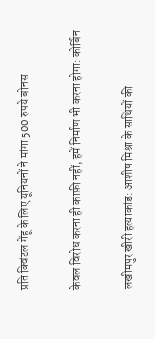प्रति क्विंटल गेंहू के लिए यूनियनों ने मांगा 500 रुपये बोनस

केवल विरोध करना ही काफ़ी नहीं, हमें निर्माण भी करना होगा: कोर्बिन

लखीमपुर खीरी हत्याकांड: आशीष मिश्रा के साथियों की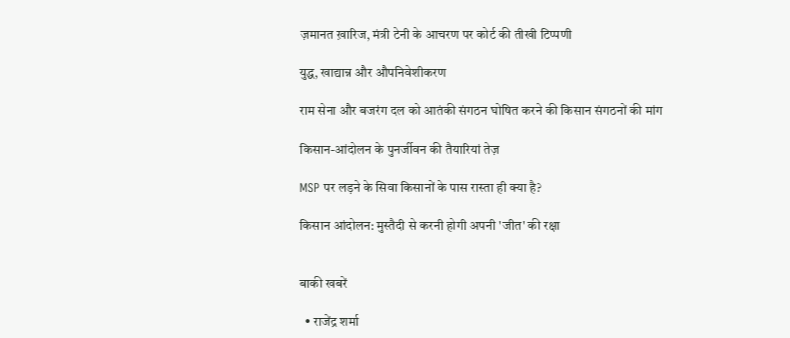ज़मानत ख़ारिज, मंत्री टेनी के आचरण पर कोर्ट की तीखी टिप्पणी

युद्ध, खाद्यान्न और औपनिवेशीकरण

राम सेना और बजरंग दल को आतंकी संगठन घोषित करने की किसान संगठनों की मांग

किसान-आंदोलन के पुनर्जीवन की तैयारियां तेज़

MSP पर लड़ने के सिवा किसानों के पास रास्ता ही क्या है?

किसान आंदोलन: मुस्तैदी से करनी होगी अपनी 'जीत' की रक्षा


बाकी खबरें

  • राजेंद्र शर्मा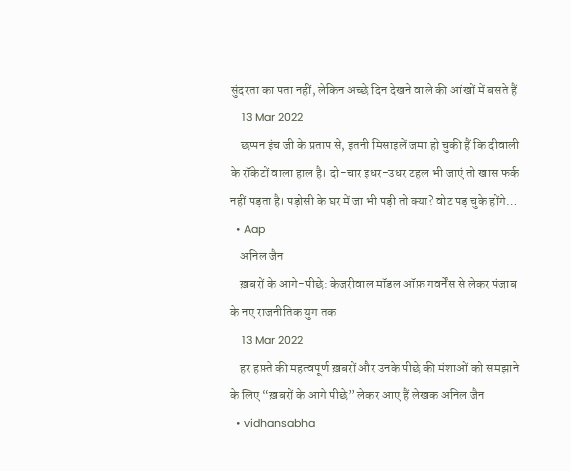सुंदरता का पता नहीं, लेकिन अच्छे दिन देखने वाले की आंखों में बसते हैं
    13 Mar 2022
    छप्पन इंच जी के प्रताप से, इतनी मिसाइलें जमा हो चुकी हैं कि दीवाली के रॉकेटों वाला हाल है। दो-चार इधर-उधर टहल भी जाएं तो खास फर्क नहीं पड़ता है। पड़ोसी के घर में जा भी पड़ी तो क्या? वोट पड़ चुके होंगे…
  • Aap
    अनिल जैन
    ख़बरों के आगे-पीछे: केजरीवाल मॉडल ऑफ़ गवर्नेंस से लेकर पंजाब के नए राजनीतिक युग तक
    13 Mar 2022
    हर हफ़्ते की महत्वपूर्ण ख़बरों और उनके पीछे की मंशाओं को समझाने के लिए “ख़बरों के आगे पीछे” लेकर आए हैं लेखक अनिल जैन
  • vidhansabha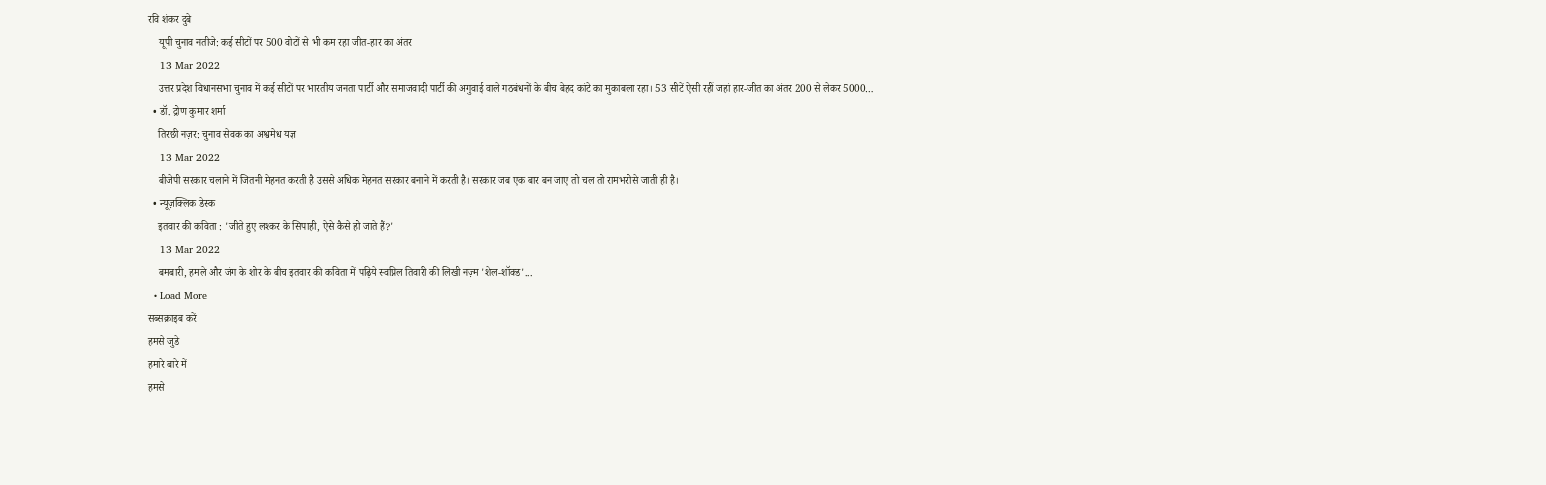रवि शंकर दुबे
    यूपी चुनाव नतीजे: कई सीटों पर 500 वोटों से भी कम रहा जीत-हार का अंतर
    13 Mar 2022
    उत्तर प्रदेश विधानसभा चुनाव में कई सीटों पर भारतीय जनता पार्टी और समाजवादी पार्टी की अगुवाई वाले गठबंधनों के बीच बेहद कांटे का मुकाबला रहा। 53 सीटें ऐसी रहीं जहां हार-जीत का अंतर 200 से लेकर 5000…
  • डॉ. द्रोण कुमार शर्मा
    तिरछी नज़र: चुनाव सेवक का अश्वमेध यज्ञ
    13 Mar 2022
    बीजेपी सरकार चलाने में जितनी मेहनत करती है उससे अधिक मेहनत सरकार बनाने में करती है। सरकार जब एक बार बन जाए तो चल तो रामभरोसे जाती ही है।
  • न्यूज़क्लिक डेस्क
    इतवार की कविता : 'जीते हुए लश्कर के सिपाही, ऐसे कैसे हो जाते हैं?'
    13 Mar 2022
    बमबारी, हमले और जंग के शोर के बीच इतवार की कविता में पढ़िये स्वप्निल तिवारी की लिखी नज़्म 'शेल-शॉक्ड'...
  • Load More
सब्सक्राइब करें
हमसे जुडे
हमारे बारे में
हमसे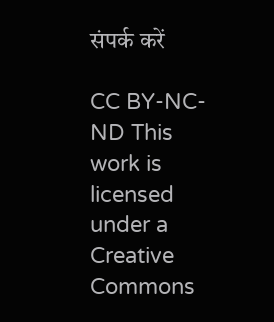संपर्क करें

CC BY-NC-ND This work is licensed under a Creative Commons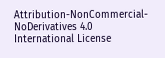Attribution-NonCommercial-NoDerivatives 4.0 International License